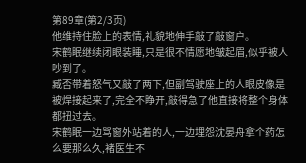第89章(第2/3页)
他维持住脸上的表情,礼貌地伸手敲了敲窗户。
宋鹤眠继续闭眼装睡,只是很不情愿地皱起眉,似乎被人吵到了。
臧否带着怒气又敲了两下,但副驾驶座上的人眼皮像是被焊接起来了,完全不睁开,敲得急了他直接将整个身体都扭过去。
宋鹤眠一边骂窗外站着的人,一边埋怨沈晏舟拿个药怎么要那么久,褚医生不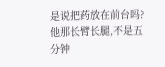是说把药放在前台吗?他那长臂长腿,不是五分钟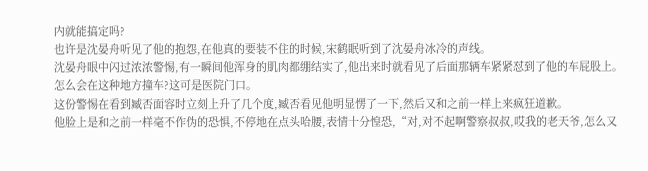内就能搞定吗?
也许是沈晏舟听见了他的抱怨,在他真的要装不住的时候,宋鹤眠听到了沈晏舟冰冷的声线。
沈晏舟眼中闪过浓浓警惕,有一瞬间他浑身的肌肉都绷结实了,他出来时就看见了后面那辆车紧紧怼到了他的车屁股上。
怎么会在这种地方撞车?这可是医院门口。
这份警惕在看到臧否面容时立刻上升了几个度,臧否看见他明显愣了一下,然后又和之前一样上来疯狂道歉。
他脸上是和之前一样毫不作伪的恐惧,不停地在点头哈腰,表情十分惶恐,“对,对不起啊警察叔叔,哎我的老天爷,怎么又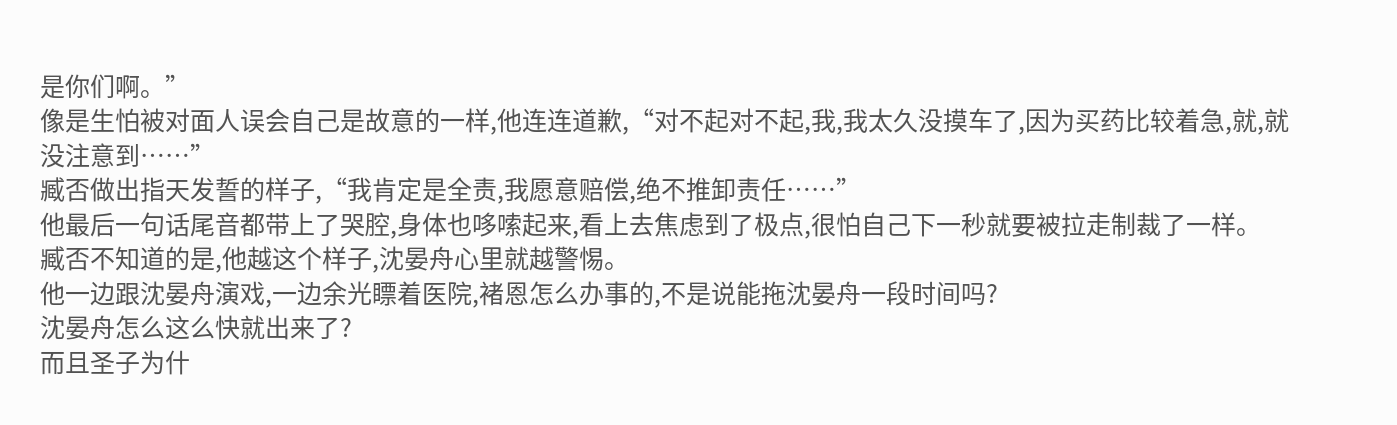是你们啊。”
像是生怕被对面人误会自己是故意的一样,他连连道歉,“对不起对不起,我,我太久没摸车了,因为买药比较着急,就,就没注意到……”
臧否做出指天发誓的样子,“我肯定是全责,我愿意赔偿,绝不推卸责任……”
他最后一句话尾音都带上了哭腔,身体也哆嗦起来,看上去焦虑到了极点,很怕自己下一秒就要被拉走制裁了一样。
臧否不知道的是,他越这个样子,沈晏舟心里就越警惕。
他一边跟沈晏舟演戏,一边余光瞟着医院,褚恩怎么办事的,不是说能拖沈晏舟一段时间吗?
沈晏舟怎么这么快就出来了?
而且圣子为什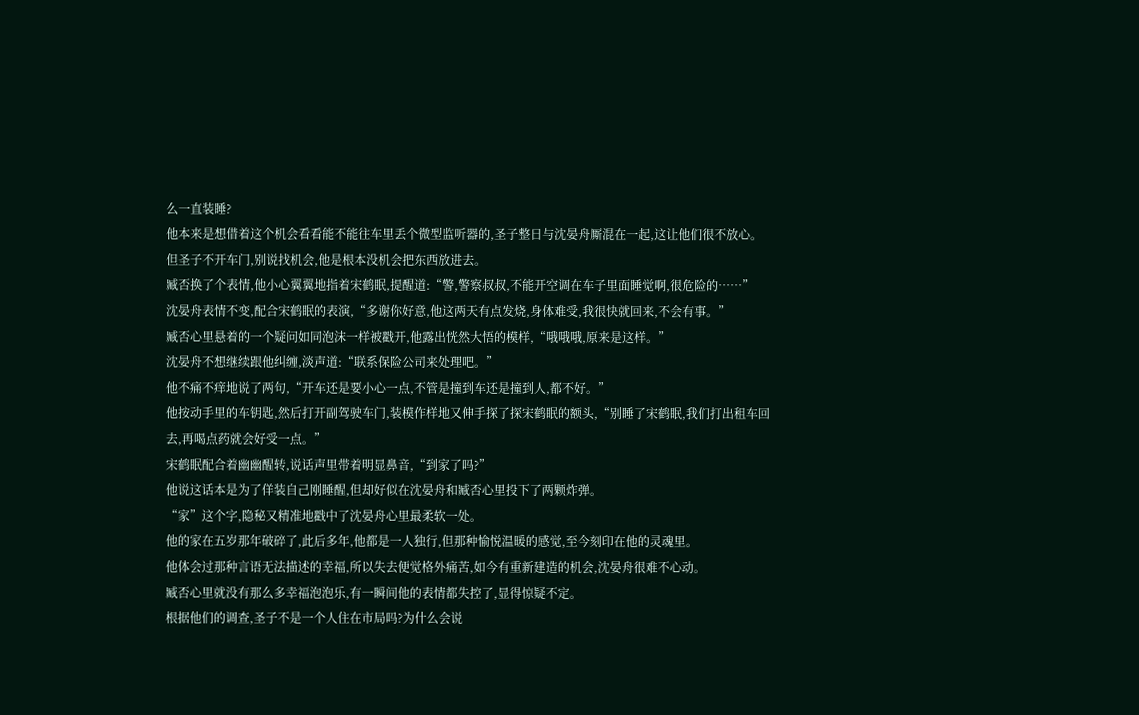么一直装睡?
他本来是想借着这个机会看看能不能往车里丢个微型监听器的,圣子整日与沈晏舟厮混在一起,这让他们很不放心。
但圣子不开车门,别说找机会,他是根本没机会把东西放进去。
臧否换了个表情,他小心翼翼地指着宋鹤眠,提醒道:“警,警察叔叔,不能开空调在车子里面睡觉啊,很危险的……”
沈晏舟表情不变,配合宋鹤眠的表演,“多谢你好意,他这两天有点发烧,身体难受,我很快就回来,不会有事。”
臧否心里悬着的一个疑问如同泡沫一样被戳开,他露出恍然大悟的模样,“哦哦哦,原来是这样。”
沈晏舟不想继续跟他纠缠,淡声道:“联系保险公司来处理吧。”
他不痛不痒地说了两句,“开车还是要小心一点,不管是撞到车还是撞到人,都不好。”
他按动手里的车钥匙,然后打开副驾驶车门,装模作样地又伸手探了探宋鹤眠的额头,“别睡了宋鹤眠,我们打出租车回去,再喝点药就会好受一点。”
宋鹤眠配合着幽幽醒转,说话声里带着明显鼻音,“到家了吗?”
他说这话本是为了佯装自己刚睡醒,但却好似在沈晏舟和臧否心里投下了两颗炸弹。
“家”这个字,隐秘又精准地戳中了沈晏舟心里最柔软一处。
他的家在五岁那年破碎了,此后多年,他都是一人独行,但那种愉悦温暖的感觉,至今刻印在他的灵魂里。
他体会过那种言语无法描述的幸福,所以失去便觉格外痛苦,如今有重新建造的机会,沈晏舟很难不心动。
臧否心里就没有那么多幸福泡泡乐,有一瞬间他的表情都失控了,显得惊疑不定。
根据他们的调查,圣子不是一个人住在市局吗?为什么会说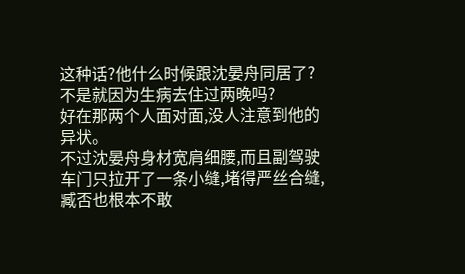这种话?他什么时候跟沈晏舟同居了?不是就因为生病去住过两晚吗?
好在那两个人面对面,没人注意到他的异状。
不过沈晏舟身材宽肩细腰,而且副驾驶车门只拉开了一条小缝,堵得严丝合缝,臧否也根本不敢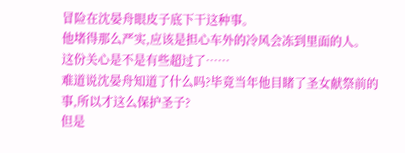冒险在沈晏舟眼皮子底下干这种事。
他堵得那么严实,应该是担心车外的冷风会冻到里面的人。
这份关心是不是有些超过了……
难道说沈晏舟知道了什么吗?毕竟当年他目睹了圣女献祭前的事,所以才这么保护圣子?
但是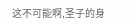这不可能啊,圣子的身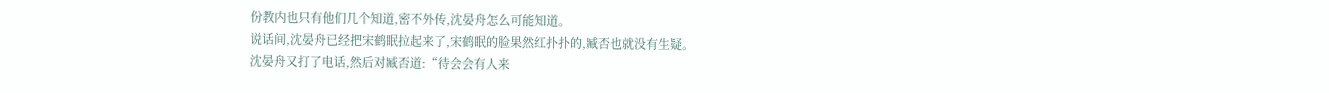份教内也只有他们几个知道,密不外传,沈晏舟怎么可能知道。
说话间,沈晏舟已经把宋鹤眠拉起来了,宋鹤眠的脸果然红扑扑的,臧否也就没有生疑。
沈晏舟又打了电话,然后对臧否道:“待会会有人来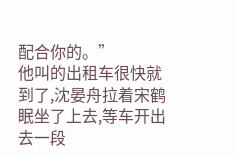配合你的。”
他叫的出租车很快就到了,沈晏舟拉着宋鹤眠坐了上去,等车开出去一段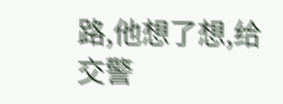路,他想了想,给交警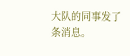大队的同事发了条消息。